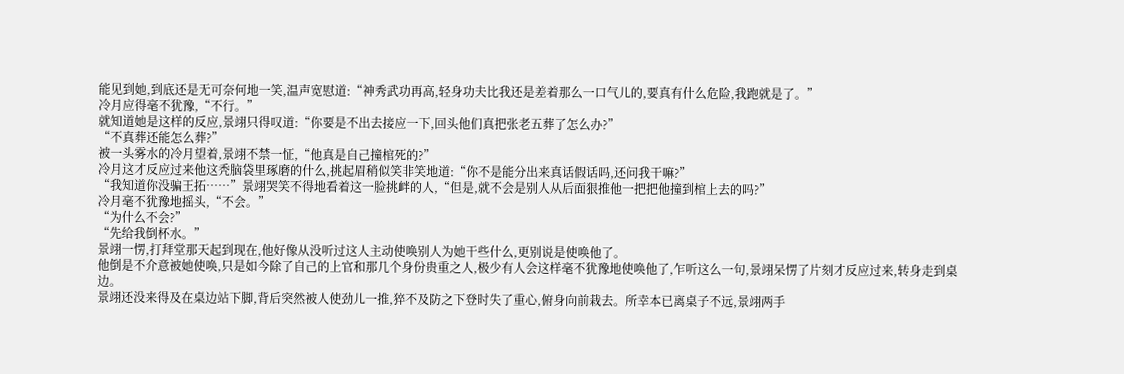能见到她,到底还是无可奈何地一笑,温声宽慰道:“神秀武功再高,轻身功夫比我还是差着那么一口气儿的,要真有什么危险,我跑就是了。”
冷月应得毫不犹豫,“不行。”
就知道她是这样的反应,景翊只得叹道:“你要是不出去接应一下,回头他们真把张老五葬了怎么办?”
“不真葬还能怎么葬?”
被一头雾水的冷月望着,景翊不禁一怔,“他真是自己撞棺死的?”
冷月这才反应过来他这秃脑袋里琢磨的什么,挑起眉稍似笑非笑地道:“你不是能分出来真话假话吗,还问我干嘛?”
“我知道你没骗王拓……”景翊哭笑不得地看着这一脸挑衅的人,“但是,就不会是别人从后面狠推他一把把他撞到棺上去的吗?”
冷月毫不犹豫地摇头,“不会。”
“为什么不会?”
“先给我倒杯水。”
景翊一愣,打拜堂那天起到现在,他好像从没听过这人主动使唤别人为她干些什么,更别说是使唤他了。
他倒是不介意被她使唤,只是如今除了自己的上官和那几个身份贵重之人,极少有人会这样毫不犹豫地使唤他了,乍听这么一句,景翊呆愣了片刻才反应过来,转身走到桌边。
景翊还没来得及在桌边站下脚,背后突然被人使劲儿一推,猝不及防之下登时失了重心,俯身向前栽去。所幸本已离桌子不远,景翊两手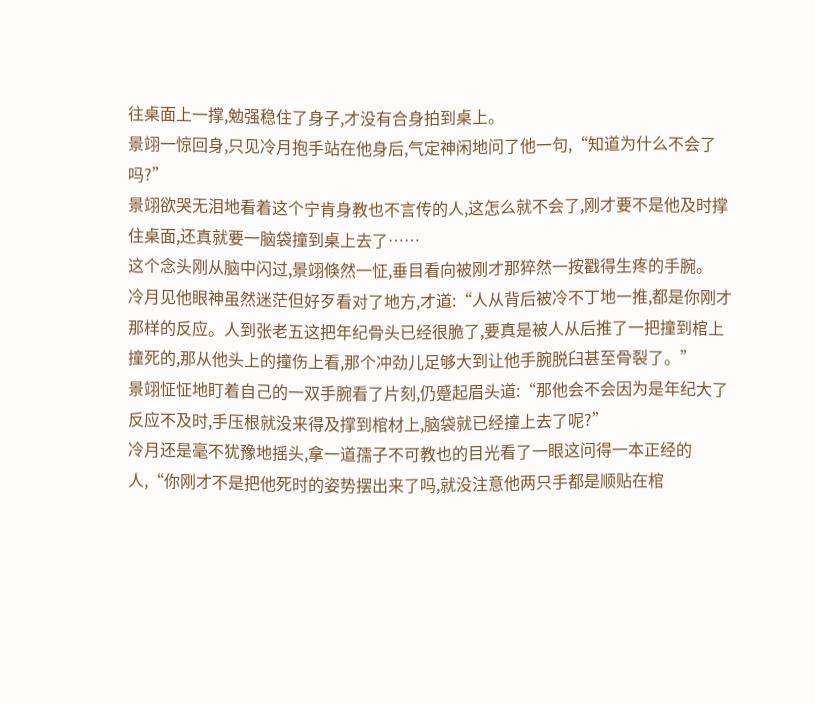往桌面上一撑,勉强稳住了身子,才没有合身拍到桌上。
景翊一惊回身,只见冷月抱手站在他身后,气定神闲地问了他一句,“知道为什么不会了吗?”
景翊欲哭无泪地看着这个宁肯身教也不言传的人,这怎么就不会了,刚才要不是他及时撑住桌面,还真就要一脑袋撞到桌上去了……
这个念头刚从脑中闪过,景翊倏然一怔,垂目看向被刚才那猝然一按戳得生疼的手腕。
冷月见他眼神虽然迷茫但好歹看对了地方,才道:“人从背后被冷不丁地一推,都是你刚才那样的反应。人到张老五这把年纪骨头已经很脆了,要真是被人从后推了一把撞到棺上撞死的,那从他头上的撞伤上看,那个冲劲儿足够大到让他手腕脱臼甚至骨裂了。”
景翊怔怔地盯着自己的一双手腕看了片刻,仍蹙起眉头道:“那他会不会因为是年纪大了反应不及时,手压根就没来得及撑到棺材上,脑袋就已经撞上去了呢?”
冷月还是毫不犹豫地摇头,拿一道孺子不可教也的目光看了一眼这问得一本正经的人,“你刚才不是把他死时的姿势摆出来了吗,就没注意他两只手都是顺贴在棺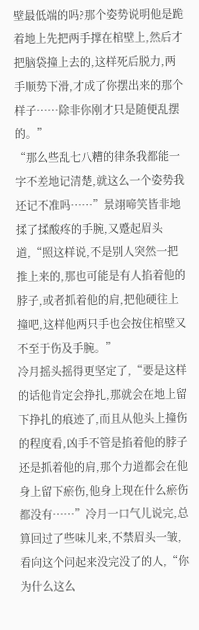壁最低端的吗?那个姿势说明他是跪着地上先把两手撑在棺壁上,然后才把脑袋撞上去的,这样死后脱力,两手顺势下滑,才成了你摆出来的那个样子……除非你刚才只是随便乱摆的。”
“那么些乱七八糟的律条我都能一字不差地记清楚,就这么一个姿势我还记不准吗……”景翊啼笑皆非地揉了揉酸疼的手腕,又蹙起眉头道,“照这样说,不是别人突然一把推上来的,那也可能是有人掐着他的脖子,或者抓着他的肩,把他硬往上撞吧,这样他两只手也会按住棺壁又不至于伤及手腕。”
冷月摇头摇得更坚定了,“要是这样的话他肯定会挣扎,那就会在地上留下挣扎的痕迹了,而且从他头上撞伤的程度看,凶手不管是掐着他的脖子还是抓着他的肩,那个力道都会在他身上留下瘀伤,他身上现在什么瘀伤都没有……”冷月一口气儿说完,总算回过了些味儿来,不禁眉头一皱,看向这个问起来没完没了的人,“你为什么这么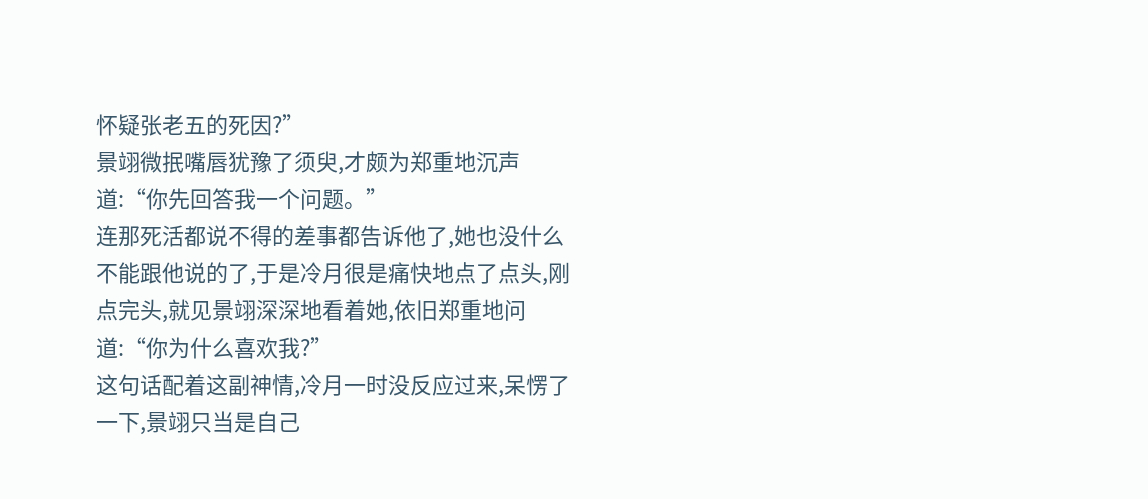怀疑张老五的死因?”
景翊微抿嘴唇犹豫了须臾,才颇为郑重地沉声道:“你先回答我一个问题。”
连那死活都说不得的差事都告诉他了,她也没什么不能跟他说的了,于是冷月很是痛快地点了点头,刚点完头,就见景翊深深地看着她,依旧郑重地问道:“你为什么喜欢我?”
这句话配着这副神情,冷月一时没反应过来,呆愣了一下,景翊只当是自己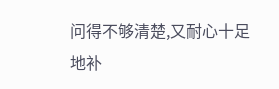问得不够清楚,又耐心十足地补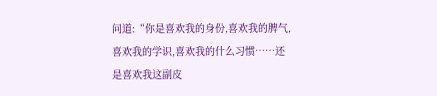问道:“你是喜欢我的身份,喜欢我的脾气,喜欢我的学识,喜欢我的什么习惯……还是喜欢我这副皮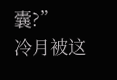囊?”
冷月被这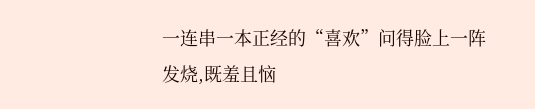一连串一本正经的“喜欢”问得脸上一阵发烧,既羞且恼